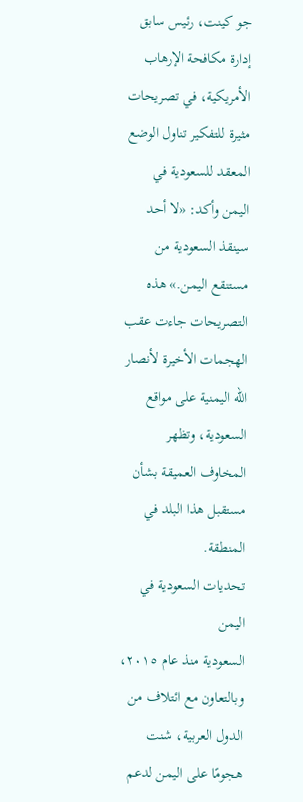جو كينت، رئيس سابق إدارة مكافحة الإرهاب الأمريكية، في تصريحات مثيرة للتفكير تناول الوضع المعقد للسعودية في اليمن وأكد: «لا أحد سينقذ السعودية من مستنقع اليمن.» هذه التصريحات جاءت عقب الهجمات الأخيرة لأنصار الله اليمنية على مواقع السعودية، وتظهر المخاوف العميقة بشأن مستقبل هذا البلد في المنطقة.
تحديات السعودية في اليمن
السعودية منذ عام ٢٠١٥، وبالتعاون مع ائتلاف من الدول العربية، شنت هجومًا على اليمن لدعم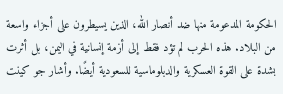الحكومة المدعومة منها ضد أنصار الله، الذين يسيطرون على أجزاء واسعة من البلاد. هذه الحرب لم تؤد فقط إلى أزمة إنسانية في اليمن، بل أثرت بشدة على القوة العسكرية والدبلوماسية للسعودية أيضًا. وأشار جو كينت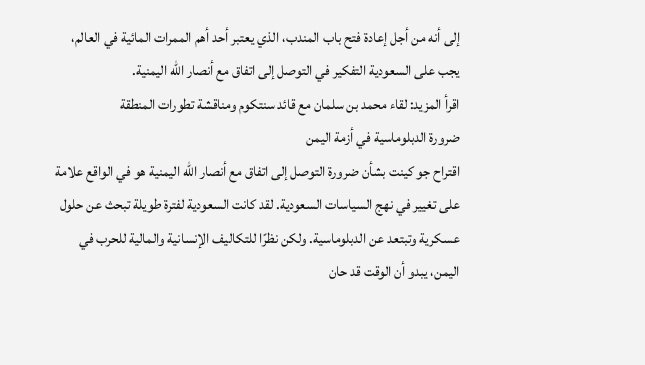إلى أنه من أجل إعادة فتح باب المندب، الذي يعتبر أحد أهم الممرات المائية في العالم، يجب على السعودية التفكير في التوصل إلى اتفاق مع أنصار الله اليمنية.
اقرأ المزيد: لقاء محمد بن سلمان مع قائد سنتكوم ومناقشة تطورات المنطقة
ضرورة الدبلوماسية في أزمة اليمن
اقتراح جو كينت بشأن ضرورة التوصل إلى اتفاق مع أنصار الله اليمنية هو في الواقع علامة على تغيير في نهج السياسات السعودية. لقد كانت السعودية لفترة طويلة تبحث عن حلول عسكرية وتبتعد عن الدبلوماسية. ولكن نظرًا للتكاليف الإنسانية والمالية للحرب في اليمن، يبدو أن الوقت قد حان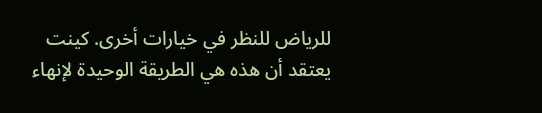للرياض للنظر في خيارات أخرى. كينت يعتقد أن هذه هي الطريقة الوحيدة لإنهاء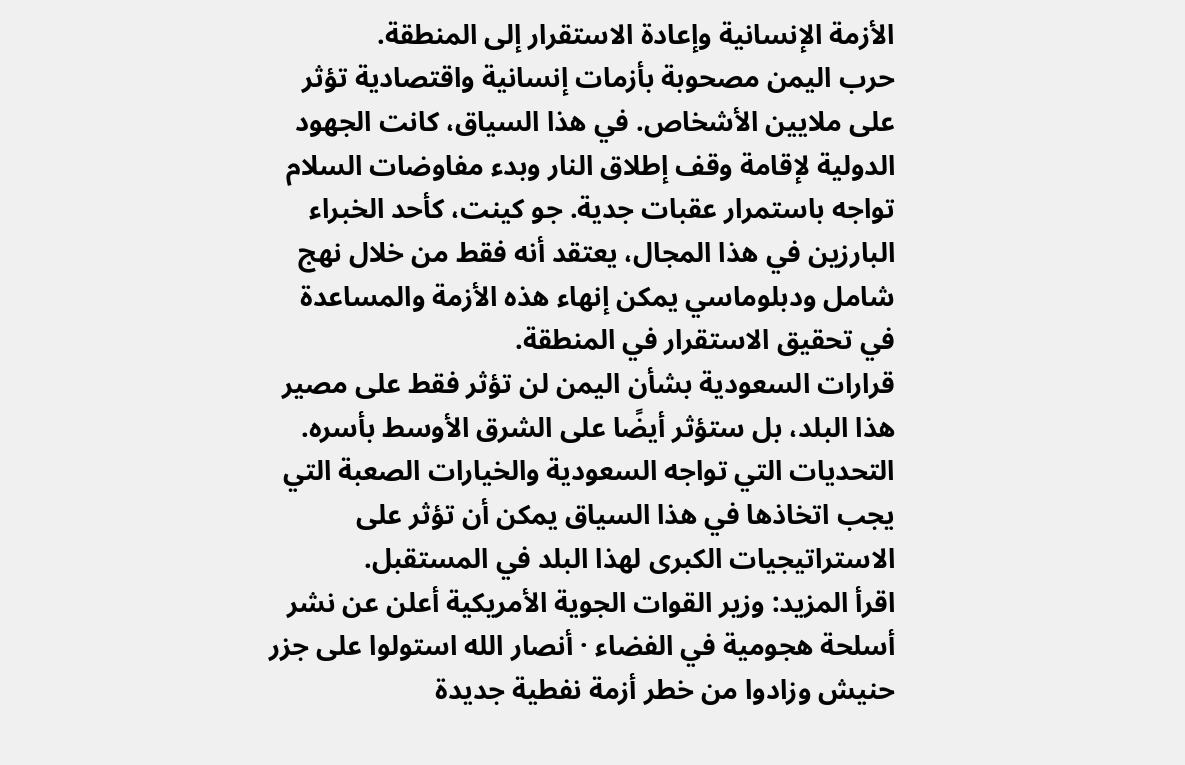الأزمة الإنسانية وإعادة الاستقرار إلى المنطقة.
حرب اليمن مصحوبة بأزمات إنسانية واقتصادية تؤثر على ملايين الأشخاص. في هذا السياق، كانت الجهود الدولية لإقامة وقف إطلاق النار وبدء مفاوضات السلام تواجه باستمرار عقبات جدية. جو كينت، كأحد الخبراء البارزين في هذا المجال، يعتقد أنه فقط من خلال نهج شامل ودبلوماسي يمكن إنهاء هذه الأزمة والمساعدة في تحقيق الاستقرار في المنطقة.
قرارات السعودية بشأن اليمن لن تؤثر فقط على مصير هذا البلد، بل ستؤثر أيضًا على الشرق الأوسط بأسره. التحديات التي تواجه السعودية والخيارات الصعبة التي يجب اتخاذها في هذا السياق يمكن أن تؤثر على الاستراتيجيات الكبرى لهذا البلد في المستقبل.
اقرأ المزيد: وزير القوات الجوية الأمريكية أعلن عن نشر أسلحة هجومية في الفضاء · أنصار الله استولوا على جزر حنيش وزادوا من خطر أزمة نفطية جديدة